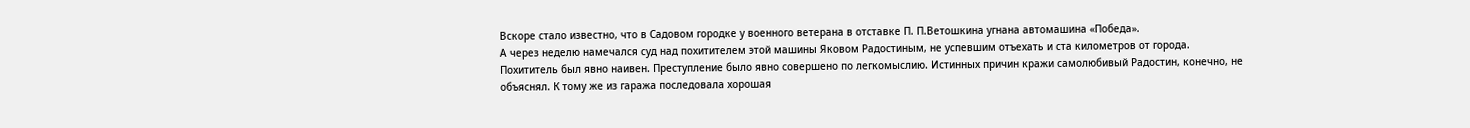Вскоре стало известно, что в Садовом городке у военного ветерана в отставке П. П.Ветошкина угнана автомашина «Победа».
А через неделю намечался суд над похитителем этой машины Яковом Радостиным, не успевшим отъехать и ста километров от города.
Похититель был явно наивен. Преступление было явно совершено по легкомыслию. Истинных причин кражи самолюбивый Радостин, конечно, не объяснял. К тому же из гаража последовала хорошая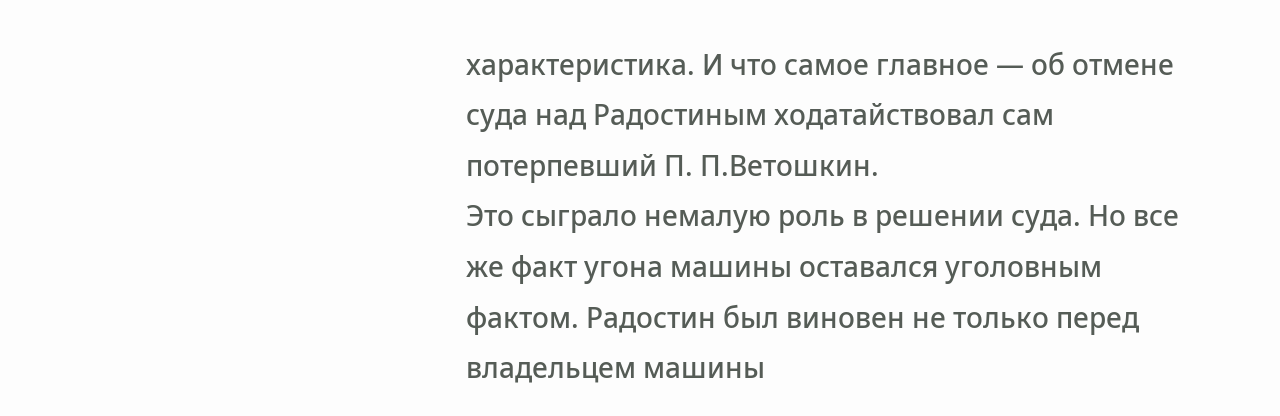характеристика. И что самое главное — об отмене суда над Радостиным ходатайствовал сам потерпевший П. П.Ветошкин.
Это сыграло немалую роль в решении суда. Но все же факт угона машины оставался уголовным фактом. Радостин был виновен не только перед владельцем машины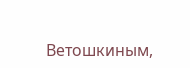Ветошкиным,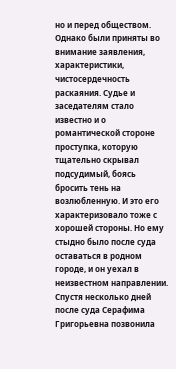но и перед обществом. Однако были приняты во внимание заявления, характеристики, чистосердечность раскаяния. Судье и заседателям стало известно и о романтической стороне проступка, которую тщательно скрывал подсудимый, боясь бросить тень на возлюбленную. И это его характеризовало тоже с хорошей стороны. Но ему стыдно было после суда оставаться в родном городе, и он уехал в неизвестном направлении.
Спустя несколько дней после суда Серафима Григорьевна позвонила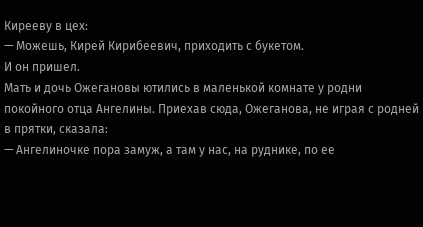Кирееву в цех:
— Можешь, Кирей Кирибеевич, приходить с букетом.
И он пришел.
Мать и дочь Ожегановы ютились в маленькой комнате у родни покойного отца Ангелины. Приехав сюда, Ожеганова, не играя с родней в прятки, сказала:
— Ангелиночке пора замуж, а там у нас, на руднике, по ее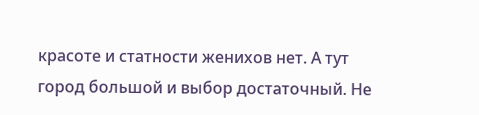красоте и статности женихов нет. А тут город большой и выбор достаточный. Не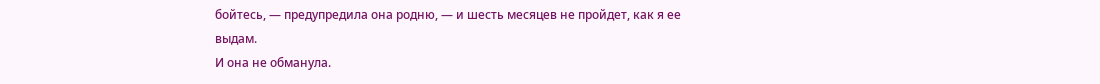бойтесь, — предупредила она родню, — и шесть месяцев не пройдет, как я ее выдам.
И она не обманула.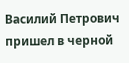Василий Петрович пришел в черной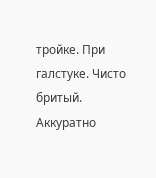тройке. При галстуке. Чисто бритый. Аккуратно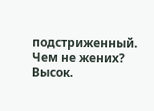подстриженный. Чем не жених? Высок.